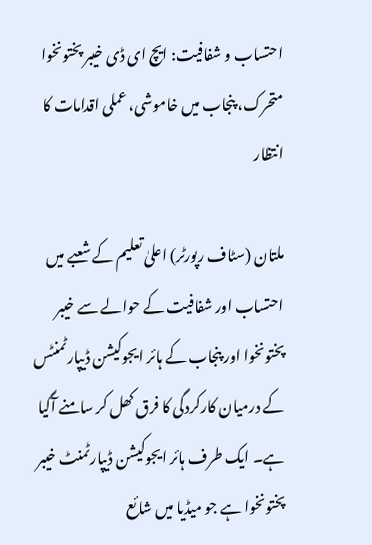احتساب و شفافیت: ایچ ای ڈی خیبر پختونخوا متحرک، پنجاب میں خاموشی، عملی اقدامات کا انتظار

ملتان (سٹاف رپورٹر) اعلیٰ تعلیم کے شعبے میں احتساب اور شفافیت کے حوالے سے خیبر پختونخوا اور پنجاب کے ہائر ایجوکیشن ڈیپارٹمنٹس کے درمیان کارکردگی کا فرق کھل کر سامنے آگیا ہے۔ ایک طرف ہائر ایجوکیشن ڈیپارٹمنٹ خیبر پختونخوا ہے جو میڈیا میں شائع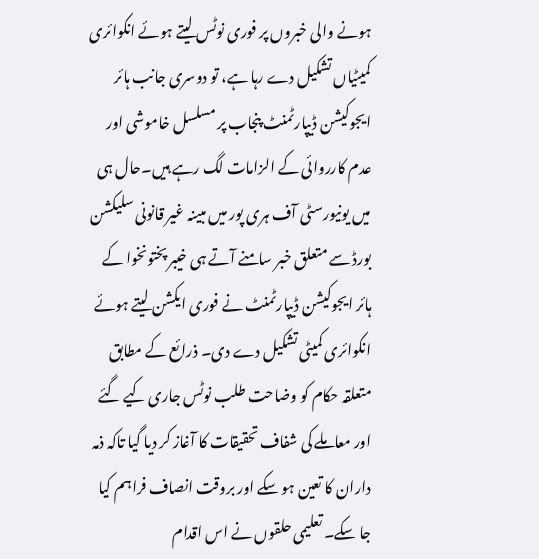ہونے والی خبروں پر فوری نوٹس لیتے ہوئے انکوائری کمیٹیاں تشکیل دے رہا ہے، تو دوسری جانب ہائر ایجوکیشن ڈیپارٹمنٹ پنجاب پر مسلسل خاموشی اور عدم کارروائی کے الزامات لگ رہے ہیں۔حال ہی میں یونیورسٹی آف ہری پور میں مبینہ غیر قانونی سلیکشن بورڈ سے متعلق خبر سامنے آتے ہی خیبر پختونخوا کے ہائر ایجوکیشن ڈیپارٹمنٹ نے فوری ایکشن لیتے ہوئے انکوائری کمیٹی تشکیل دے دی۔ ذرائع کے مطابق متعلقہ حکام کو وضاحت طلب نوٹس جاری کیے گئے اور معاملے کی شفاف تحقیقات کا آغاز کر دیا گیا تاکہ ذمہ داران کا تعین ہو سکے اور بروقت انصاف فراہم کیا جا سکے۔ تعلیمی حلقوں نے اس اقدام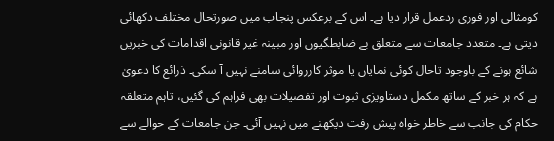کومثالی اور فوری ردعمل قرار دیا ہے۔ اس کے برعکس پنجاب میں صورتحال مختلف دکھائی دیتی ہے۔ متعدد جامعات سے متعلق بے ضابطگیوں اور مبینہ غیر قانونی اقدامات کی خبریں شائع ہونے کے باوجود تاحال کوئی نمایاں یا موثر کارروائی سامنے نہیں آ سکی۔ ذرائع کا دعویٰ ہے کہ ہر خبر کے ساتھ مکمل دستاویزی ثبوت اور تفصیلات بھی فراہم کی گئیں، تاہم متعلقہ حکام کی جانب سے خاطر خواہ پیش رفت دیکھنے میں نہیں آئی۔ جن جامعات کے حوالے سے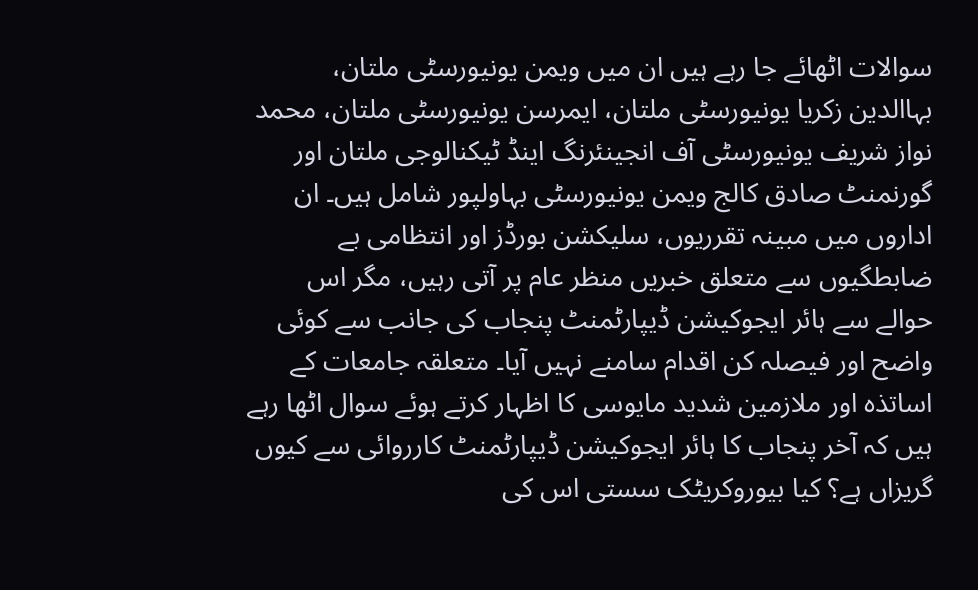سوالات اٹھائے جا رہے ہیں ان میں ویمن یونیورسٹی ملتان، بہاالدین زکریا یونیورسٹی ملتان، ایمرسن یونیورسٹی ملتان، محمد نواز شریف یونیورسٹی آف انجینئرنگ اینڈ ٹیکنالوجی ملتان اور گورنمنٹ صادق کالج ویمن یونیورسٹی بہاولپور شامل ہیں۔ ان اداروں میں مبینہ تقرریوں، سلیکشن بورڈز اور انتظامی بے ضابطگیوں سے متعلق خبریں منظر عام پر آتی رہیں، مگر اس حوالے سے ہائر ایجوکیشن ڈیپارٹمنٹ پنجاب کی جانب سے کوئی واضح اور فیصلہ کن اقدام سامنے نہیں آیا۔ متعلقہ جامعات کے اساتذہ اور ملازمین شدید مایوسی کا اظہار کرتے ہوئے سوال اٹھا رہے ہیں کہ آخر پنجاب کا ہائر ایجوکیشن ڈیپارٹمنٹ کارروائی سے کیوں گریزاں ہے؟ کیا بیوروکریٹک سستی اس کی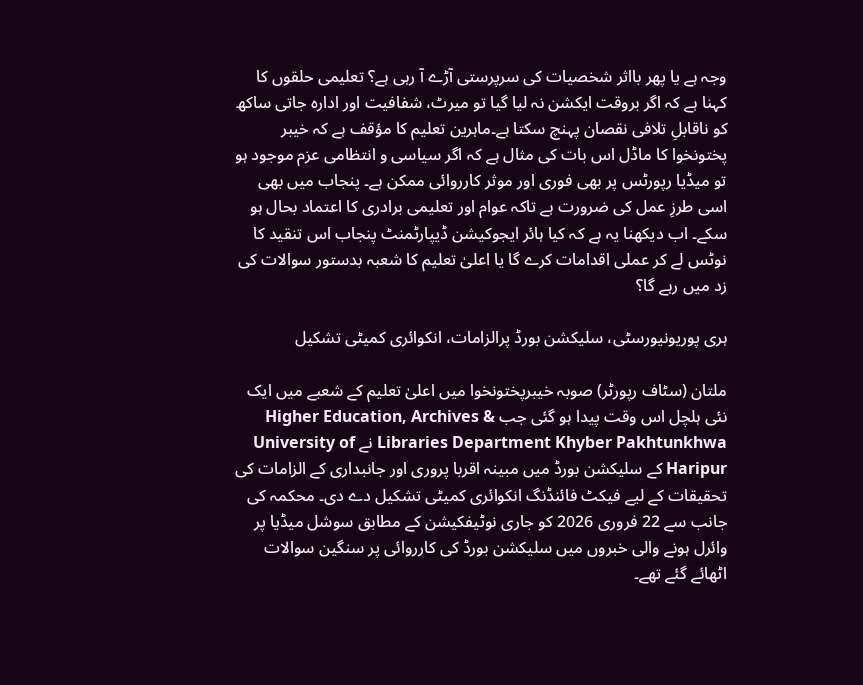وجہ ہے یا پھر بااثر شخصیات کی سرپرستی آڑے آ رہی ہے؟ تعلیمی حلقوں کا کہنا ہے کہ اگر بروقت ایکشن نہ لیا گیا تو میرٹ، شفافیت اور ادارہ جاتی ساکھ کو ناقابلِ تلافی نقصان پہنچ سکتا ہے۔ماہرین تعلیم کا مؤقف ہے کہ خیبر پختونخوا کا ماڈل اس بات کی مثال ہے کہ اگر سیاسی و انتظامی عزم موجود ہو تو میڈیا رپورٹس پر بھی فوری اور موثر کارروائی ممکن ہے۔ پنجاب میں بھی اسی طرزِ عمل کی ضرورت ہے تاکہ عوام اور تعلیمی برادری کا اعتماد بحال ہو سکے۔ اب دیکھنا یہ ہے کہ کیا ہائر ایجوکیشن ڈیپارٹمنٹ پنجاب اس تنقید کا نوٹس لے کر عملی اقدامات کرے گا یا اعلیٰ تعلیم کا شعبہ بدستور سوالات کی زد میں رہے گا؟

ہری پوریونیورسٹی، سلیکشن بورڈ پرالزامات، انکوائری کمیٹی تشکیل

ملتان (سٹاف رپورٹر) صوبہ خیبرپختونخوا میں اعلیٰ تعلیم کے شعبے میں ایک نئی ہلچل اس وقت پیدا ہو گئی جب Higher Education, Archives & Libraries Department Khyber Pakhtunkhwa نے University of Haripur کے سلیکشن بورڈ میں مبینہ اقربا پروری اور جانبداری کے الزامات کی تحقیقات کے لیے فیکٹ فائنڈنگ انکوائری کمیٹی تشکیل دے دی۔ محکمہ کی جانب سے 22 فروری 2026 کو جاری نوٹیفکیشن کے مطابق سوشل میڈیا پر وائرل ہونے والی خبروں میں سلیکشن بورڈ کی کارروائی پر سنگین سوالات اٹھائے گئے تھے۔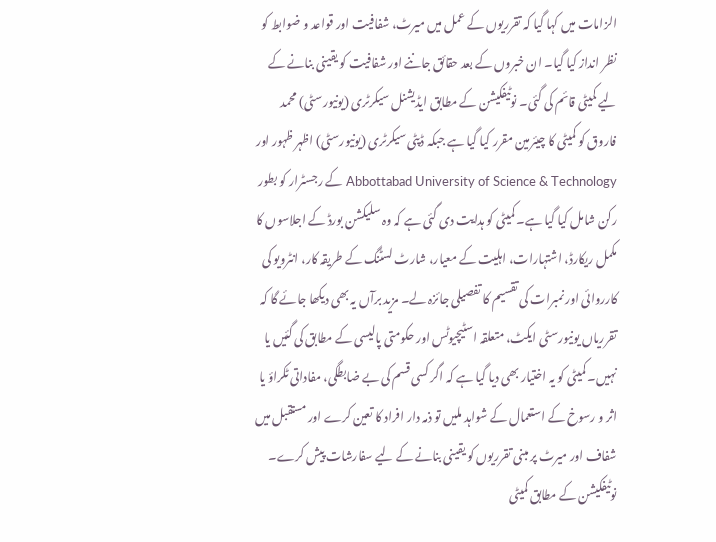الزامات میں کہا گیا کہ تقرریوں کے عمل میں میرٹ، شفافیت اور قواعد و ضوابط کو نظر انداز کیا گیا۔ ان خبروں کے بعد حقائق جاننے اور شفافیت کو یقینی بنانے کے لیے کمیٹی قائم کی گئی۔ نوٹیفکیشن کے مطابق ایڈیشنل سیکرٹری (یونیورسٹی) محمد فاروق کو کمیٹی کا چیئرمین مقرر کیا گیا ہے جبکہ ڈپٹی سیکرٹری (یونیورسٹی) اظہر ظہور اور Abbottabad University of Science & Technology کے رجسٹرار کو بطور رکن شامل کیا گیا ہے۔ کمیٹی کو ہدایت دی گئی ہے کہ وہ سلیکشن بورڈ کے اجلاسوں کا مکمل ریکارڈ، اشتہارات، اہلیت کے معیار، شارٹ لسٹنگ کے طریقہ کار، انٹرویو کی کارروائی اور نمبرات کی تقسیم کا تفصیلی جائزہ لے۔ مزید برآں یہ بھی دیکھا جائے گا کہ تقرریاں یونیورسٹی ایکٹ، متعلقہ اسٹیچیوٹس اور حکومتی پالیسی کے مطابق کی گئیں یا نہیں۔ کمیٹی کو یہ اختیار بھی دیا گیا ہے کہ اگر کسی قسم کی بے ضابطگی، مفاداتی ٹکراؤ یا اثر و رسوخ کے استعمال کے شواہد ملیں تو ذمہ دار افراد کا تعین کرے اور مستقبل میں شفاف اور میرٹ پر مبنی تقرریوں کو یقینی بنانے کے لیے سفارشات پیش کرے۔ نوٹیفکیشن کے مطابق کمیٹی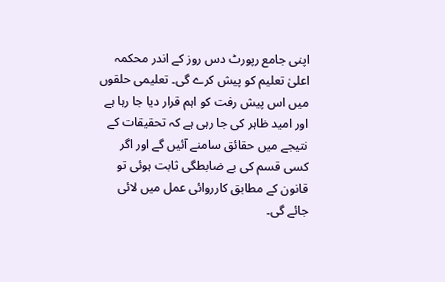اپنی جامع رپورٹ دس روز کے اندر محکمہ اعلیٰ تعلیم کو پیش کرے گی۔ تعلیمی حلقوں میں اس پیش رفت کو اہم قرار دیا جا رہا ہے اور امید ظاہر کی جا رہی ہے کہ تحقیقات کے نتیجے میں حقائق سامنے آئیں گے اور اگر کسی قسم کی بے ضابطگی ثابت ہوئی تو قانون کے مطابق کارروائی عمل میں لائی جائے گی۔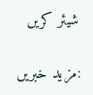شیئر کریں

:مزید خبریں